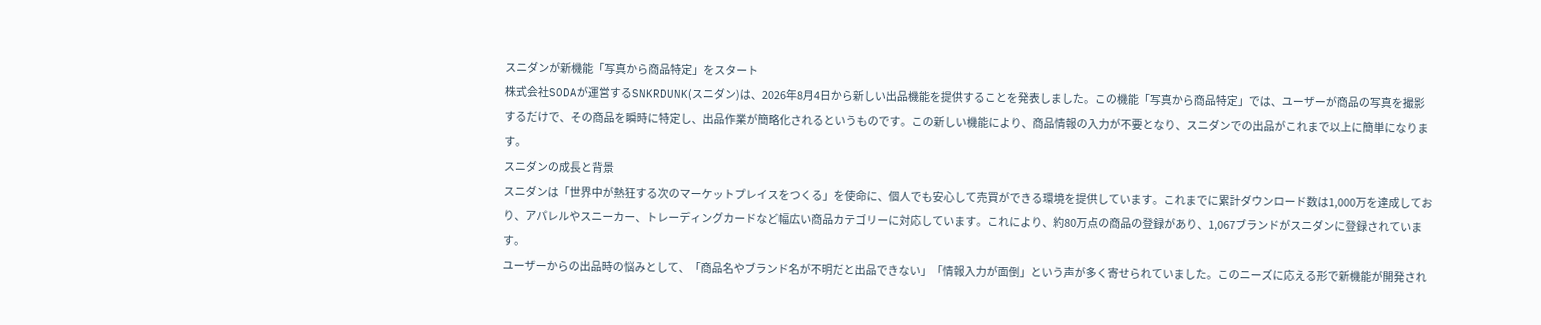スニダンが新機能「写真から商品特定」をスタート
株式会社SODAが運営するSNKRDUNK(スニダン)は、2026年8月4日から新しい出品機能を提供することを発表しました。この機能「写真から商品特定」では、ユーザーが商品の写真を撮影するだけで、その商品を瞬時に特定し、出品作業が簡略化されるというものです。この新しい機能により、商品情報の入力が不要となり、スニダンでの出品がこれまで以上に簡単になります。
スニダンの成長と背景
スニダンは「世界中が熱狂する次のマーケットプレイスをつくる」を使命に、個人でも安心して売買ができる環境を提供しています。これまでに累計ダウンロード数は1,000万を達成しており、アパレルやスニーカー、トレーディングカードなど幅広い商品カテゴリーに対応しています。これにより、約80万点の商品の登録があり、1,067ブランドがスニダンに登録されています。
ユーザーからの出品時の悩みとして、「商品名やブランド名が不明だと出品できない」「情報入力が面倒」という声が多く寄せられていました。このニーズに応える形で新機能が開発され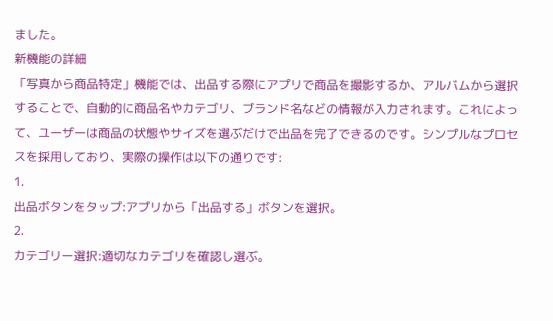ました。
新機能の詳細
「写真から商品特定」機能では、出品する際にアプリで商品を撮影するか、アルバムから選択することで、自動的に商品名やカテゴリ、ブランド名などの情報が入力されます。これによって、ユーザーは商品の状態やサイズを選ぶだけで出品を完了できるのです。シンプルなプロセスを採用しており、実際の操作は以下の通りです:
1.
出品ボタンをタップ:アプリから「出品する」ボタンを選択。
2.
カテゴリー選択:適切なカテゴリを確認し選ぶ。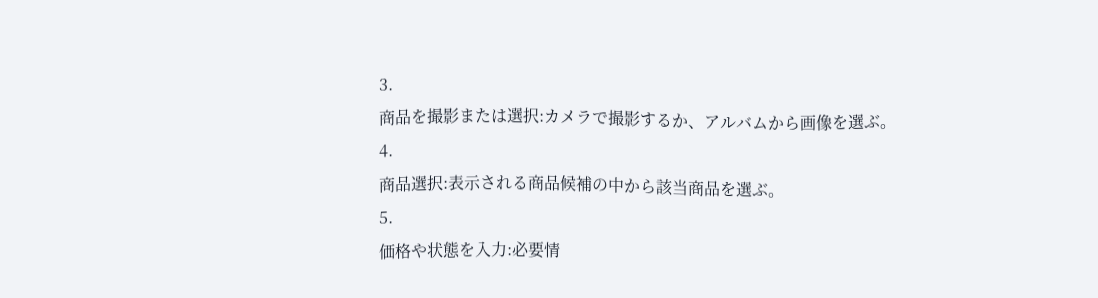3.
商品を撮影または選択:カメラで撮影するか、アルバムから画像を選ぶ。
4.
商品選択:表示される商品候補の中から該当商品を選ぶ。
5.
価格や状態を入力:必要情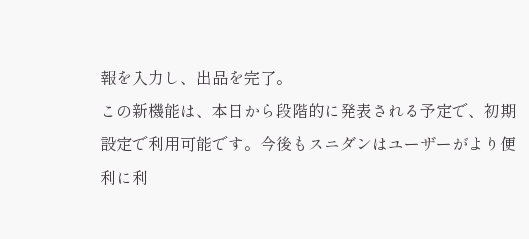報を入力し、出品を完了。
この新機能は、本日から段階的に発表される予定で、初期設定で利用可能です。今後もスニダンはユーザーがより便利に利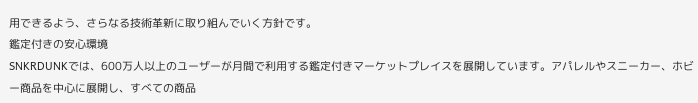用できるよう、さらなる技術革新に取り組んでいく方針です。
鑑定付きの安心環境
SNKRDUNKでは、600万人以上のユーザーが月間で利用する鑑定付きマーケットプレイスを展開しています。アパレルやスニーカー、ホビー商品を中心に展開し、すべての商品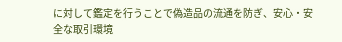に対して鑑定を行うことで偽造品の流通を防ぎ、安心・安全な取引環境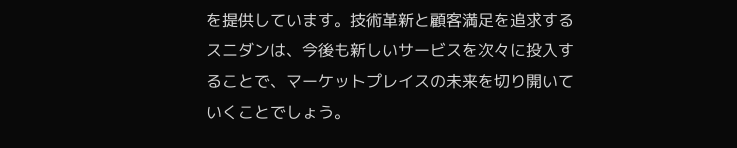を提供しています。技術革新と顧客満足を追求するスニダンは、今後も新しいサービスを次々に投入することで、マーケットプレイスの未来を切り開いていくことでしょう。